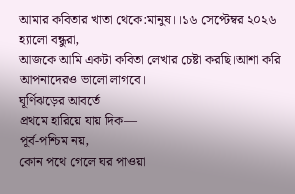আমার কবিতার খাতা থেকে:মানুষ।।১৬ সেপ্টেম্বর ২০২৬
হ্যালো বন্ধুরা,
আজকে আমি একটা কবিতা লেখার চেষ্টা করছি।আশা করি আপনাদেরও ভালো লাগবে।
ঘূর্ণিঝড়ের আবর্তে
প্রথমে হারিয়ে যায় দিক—
পূর্ব-পশ্চিম নয়,
কোন পথে গেলে ঘর পাওয়া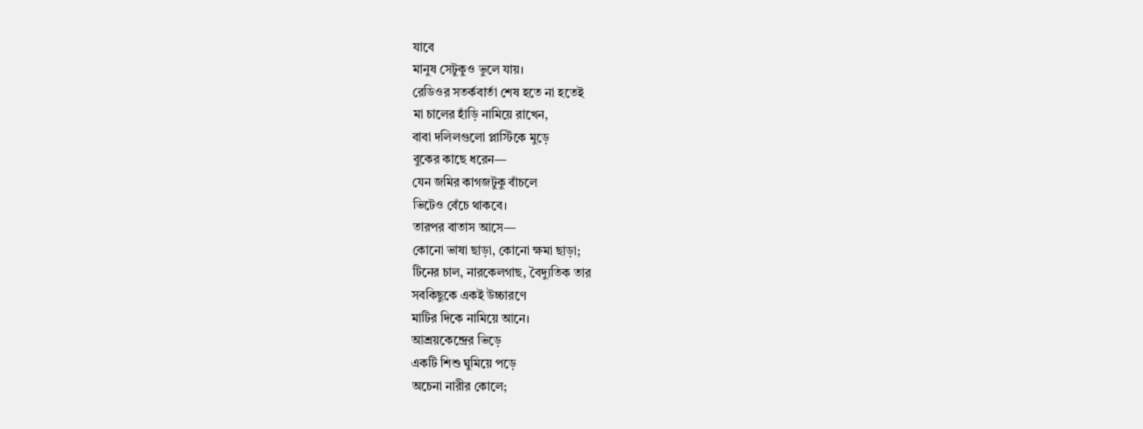যাবে
মানুষ সেটুকুও ভুলে যায়।
রেডিওর সতর্কবার্তা শেষ হতে না হতেই
মা চালের হাঁড়ি নামিয়ে রাখেন,
বাবা দলিলগুলো প্লাস্টিকে মুড়ে
বুকের কাছে ধরেন—
যেন জমির কাগজটুকু বাঁচলে
ভিটেও বেঁচে থাকবে।
তারপর বাতাস আসে—
কোনো ভাষা ছাড়া, কোনো ক্ষমা ছাড়া;
টিনের চাল, নারকেলগাছ, বৈদ্যুতিক তার
সবকিছুকে একই উচ্চারণে
মাটির দিকে নামিয়ে আনে।
আশ্রয়কেন্দ্রের ভিড়ে
একটি শিশু ঘুমিয়ে পড়ে
অচেনা নারীর কোলে;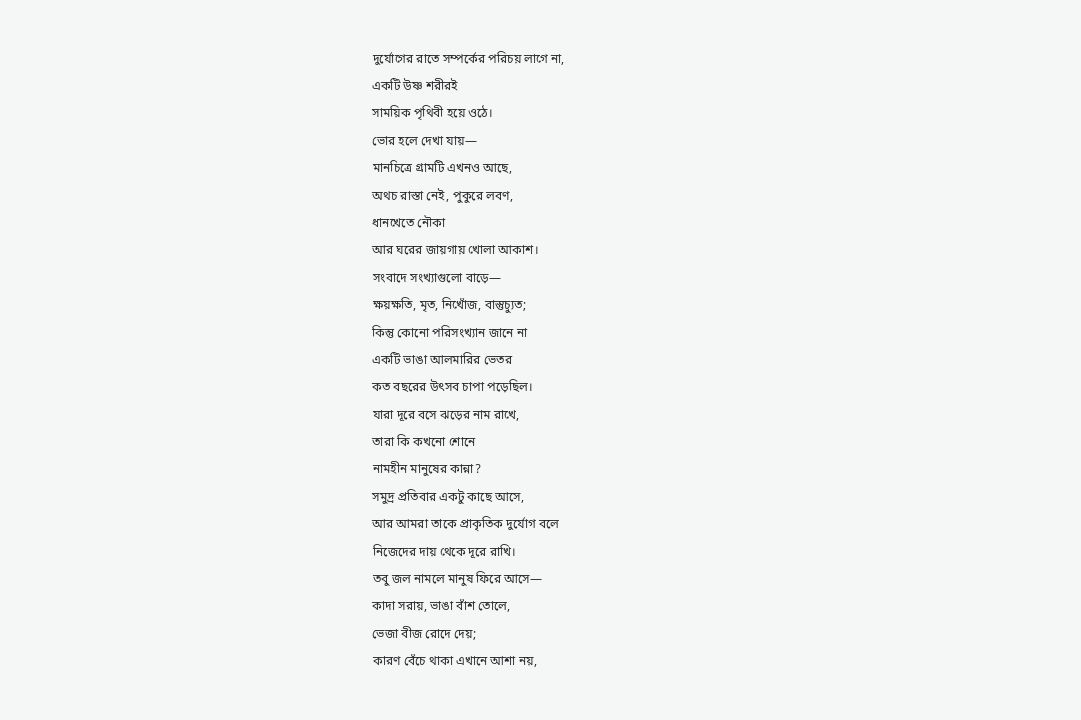দুর্যোগের রাতে সম্পর্কের পরিচয় লাগে না,
একটি উষ্ণ শরীরই
সাময়িক পৃথিবী হয়ে ওঠে।
ভোর হলে দেখা যায়—
মানচিত্রে গ্রামটি এখনও আছে,
অথচ রাস্তা নেই, পুকুরে লবণ,
ধানখেতে নৌকা
আর ঘরের জায়গায় খোলা আকাশ।
সংবাদে সংখ্যাগুলো বাড়ে—
ক্ষয়ক্ষতি, মৃত, নিখোঁজ, বাস্তুচ্যুত;
কিন্তু কোনো পরিসংখ্যান জানে না
একটি ভাঙা আলমারির ভেতর
কত বছরের উৎসব চাপা পড়েছিল।
যারা দূরে বসে ঝড়ের নাম রাখে,
তারা কি কখনো শোনে
নামহীন মানুষের কান্না?
সমুদ্র প্রতিবার একটু কাছে আসে,
আর আমরা তাকে প্রাকৃতিক দুর্যোগ বলে
নিজেদের দায় থেকে দূরে রাখি।
তবু জল নামলে মানুষ ফিরে আসে—
কাদা সরায়, ভাঙা বাঁশ তোলে,
ভেজা বীজ রোদে দেয়;
কারণ বেঁচে থাকা এখানে আশা নয়,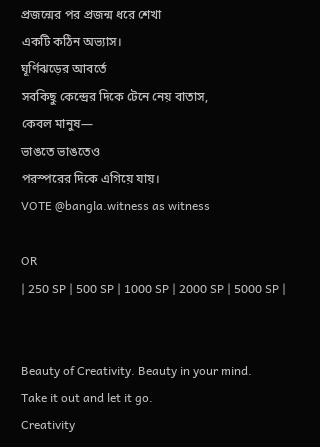প্রজন্মের পর প্রজন্ম ধরে শেখা
একটি কঠিন অভ্যাস।
ঘূর্ণিঝড়ের আবর্তে
সবকিছু কেন্দ্রের দিকে টেনে নেয় বাতাস,
কেবল মানুষ—
ভাঙতে ভাঙতেও
পরস্পরের দিকে এগিয়ে যায়।
VOTE @bangla.witness as witness

OR
| 250 SP | 500 SP | 1000 SP | 2000 SP | 5000 SP |


Beauty of Creativity. Beauty in your mind.
Take it out and let it go.
Creativity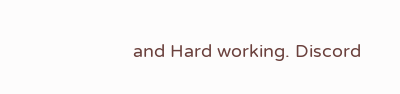and Hard working. Discord